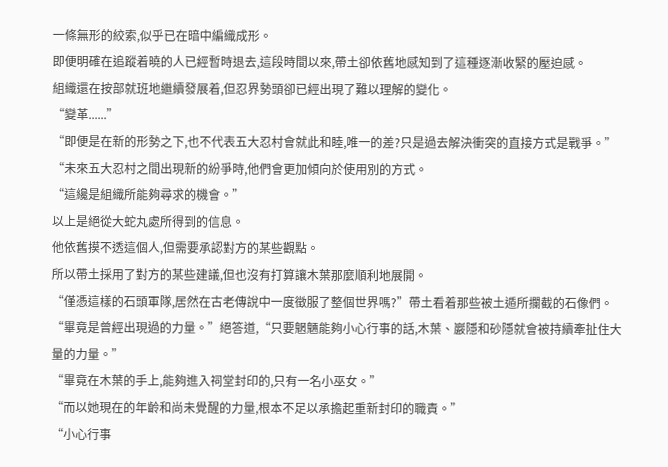一條無形的絞索,似乎已在暗中編織成形。
即便明確在追蹤着曉的人已經暫時退去,這段時間以來,帶土卻依舊地感知到了這種逐漸收緊的壓迫感。
組織還在按部就班地繼續發展着,但忍界勢頭卻已經出現了難以理解的變化。
“變革......”
“即便是在新的形勢之下,也不代表五大忍村會就此和睦,唯一的差?只是過去解決衝突的直接方式是戰爭。”
“未來五大忍村之間出現新的紛爭時,他們會更加傾向於使用別的方式。
“這纔是組織所能夠尋求的機會。”
以上是絕從大蛇丸處所得到的信息。
他依舊摸不透這個人,但需要承認對方的某些觀點。
所以帶土採用了對方的某些建議,但也沒有打算讓木葉那麼順利地展開。
“僅憑這樣的石頭軍隊,居然在古老傳說中一度徵服了整個世界嗎?”帶土看着那些被土遁所攔截的石像們。
“畢竟是曾經出現過的力量。”絕答道,“只要魍魎能夠小心行事的話,木葉、巖隱和砂隱就會被持續牽扯住大量的力量。”
“畢竟在木葉的手上,能夠進入祠堂封印的,只有一名小巫女。”
“而以她現在的年齡和尚未覺醒的力量,根本不足以承擔起重新封印的職責。”
“小心行事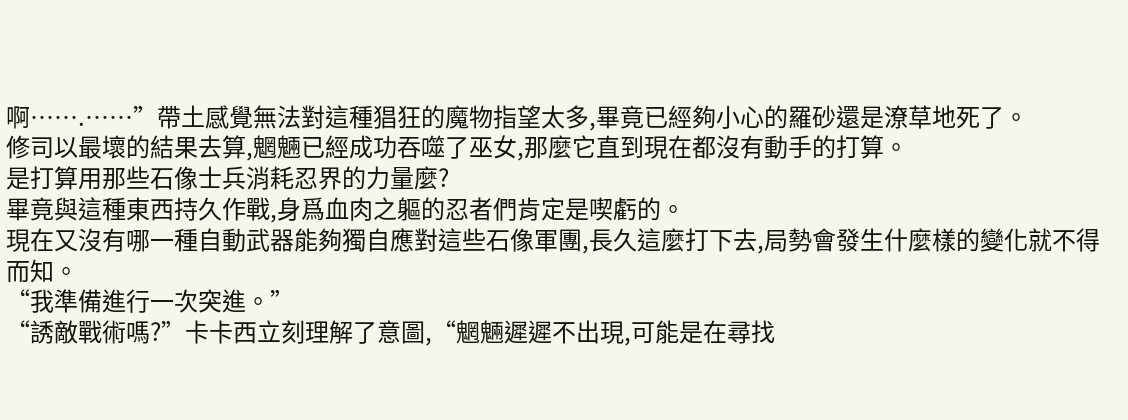啊…….……”帶土感覺無法對這種猖狂的魔物指望太多,畢竟已經夠小心的羅砂還是潦草地死了。
修司以最壞的結果去算,魍魎已經成功吞噬了巫女,那麼它直到現在都沒有動手的打算。
是打算用那些石像士兵消耗忍界的力量麼?
畢竟與這種東西持久作戰,身爲血肉之軀的忍者們肯定是喫虧的。
現在又沒有哪一種自動武器能夠獨自應對這些石像軍團,長久這麼打下去,局勢會發生什麼樣的變化就不得而知。
“我準備進行一次突進。”
“誘敵戰術嗎?”卡卡西立刻理解了意圖,“魍魎遲遲不出現,可能是在尋找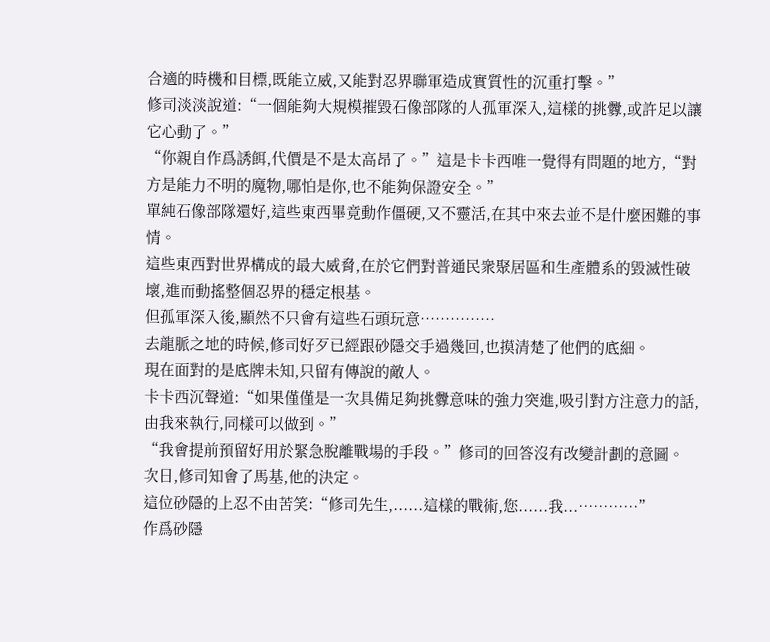合適的時機和目標,既能立威,又能對忍界聯軍造成實質性的沉重打擊。”
修司淡淡說道:“一個能夠大規模摧毀石像部隊的人孤軍深入,這樣的挑釁,或許足以讓它心動了。”
“你親自作爲誘餌,代價是不是太高昂了。”這是卡卡西唯一覺得有問題的地方,“對方是能力不明的魔物,哪怕是你,也不能夠保證安全。”
單純石像部隊還好,這些東西畢竟動作僵硬,又不靈活,在其中來去並不是什麼困難的事情。
這些東西對世界構成的最大威脅,在於它們對普通民衆聚居區和生產體系的毀滅性破壞,進而動搖整個忍界的穩定根基。
但孤軍深入後,顯然不只會有這些石頭玩意……………
去龍脈之地的時候,修司好歹已經跟砂隱交手過幾回,也摸清楚了他們的底細。
現在面對的是底牌未知,只留有傳說的敵人。
卡卡西沉聲道:“如果僅僅是一次具備足夠挑釁意味的強力突進,吸引對方注意力的話,由我來執行,同樣可以做到。”
“我會提前預留好用於緊急脫離戰場的手段。”修司的回答沒有改變計劃的意圖。
次日,修司知會了馬基,他的決定。
這位砂隱的上忍不由苦笑:“修司先生,......這樣的戰術,您......我...…………”
作爲砂隱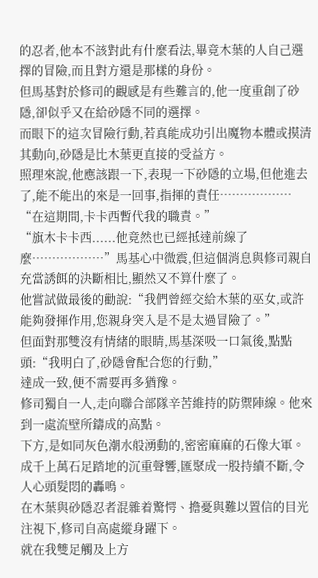的忍者,他本不該對此有什麼看法,畢竟木葉的人自己選擇的冒險,而且對方還是那樣的身份。
但馬基對於修司的觀感是有些難言的,他一度重創了砂隱,卻似乎又在給砂隱不同的選擇。
而眼下的這次冒險行動,若真能成功引出魔物本體或摸清其動向,砂隱是比木葉更直接的受益方。
照理來說,他應該跟一下,表現一下砂隱的立場,但他進去了,能不能出的來是一回事,指揮的責任………………
“在這期間,卡卡西暫代我的職責。”
“旗木卡卡西......他竟然也已經抵達前線了麼………………”馬基心中微震,但這個消息與修司親自充當誘餌的決斷相比,顯然又不算什麼了。
他嘗試做最後的勸說:“我們曾經交給木葉的巫女,或許能夠發揮作用,您親身突入是不是太過冒險了。”
但面對那雙沒有情緒的眼睛,馬基深吸一口氣後,點點頭:“我明白了,砂隱會配合您的行動,”
達成一致,便不需要再多猶豫。
修司獨自一人,走向聯合部隊辛苦維持的防禦陣線。他來到一處流壁所鑄成的高點。
下方,是如同灰色潮水般湧動的,密密麻麻的石像大軍。
成千上萬石足踏地的沉重聲響,匯聚成一股持續不斷,令人心頭髮悶的轟鳴。
在木葉與砂隱忍者混雜着驚愕、擔憂與難以置信的目光注視下,修司自高處縱身躍下。
就在我雙足觸及上方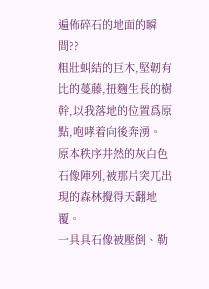遍佈碎石的地面的瞬間??
粗壯虯結的巨木,堅韌有比的蔓藤,扭麴生長的樹幹,以我落地的位置爲原點,咆哮着向後奔湧。
原本秩序井然的灰白色石像陣列,被那片突兀出現的森林攪得天翻地覆。
一具具石像被壓倒、勒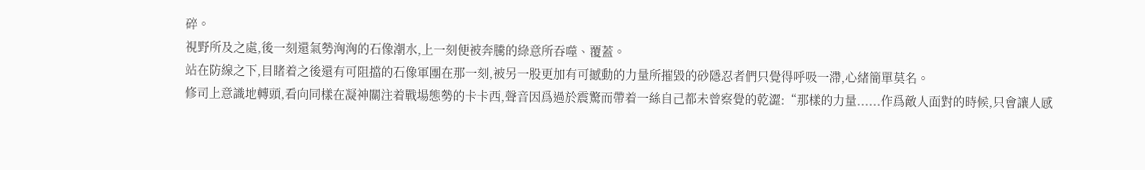碎。
視野所及之處,後一刻還氣勢洶洶的石像潮水,上一刻便被奔騰的綠意所吞噬、覆蓋。
站在防線之下,目睹着之後還有可阻擋的石像軍團在那一刻,被另一股更加有可撼動的力量所摧毀的砂隱忍者們只覺得呼吸一滯,心緒簡單莫名。
修司上意識地轉頭,看向同樣在凝神關注着戰場態勢的卡卡西,聲音因爲過於震驚而帶着一絲自己都未曾察覺的乾澀:“那樣的力量......作爲敵人面對的時候,只會讓人感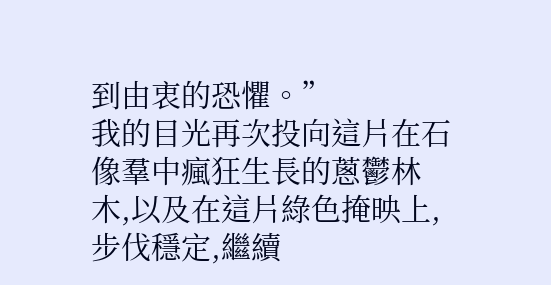到由衷的恐懼。”
我的目光再次投向這片在石像羣中瘋狂生長的蔥鬱林木,以及在這片綠色掩映上,步伐穩定,繼續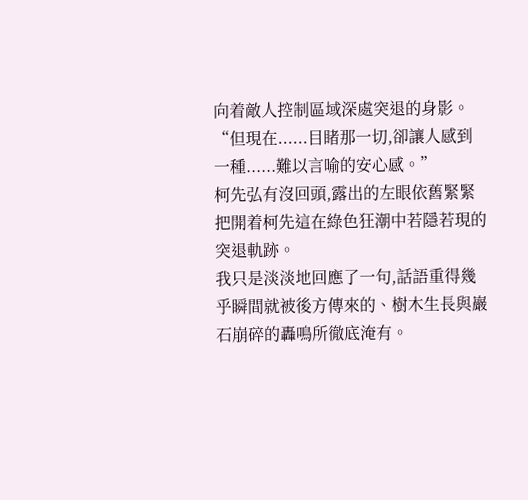向着敵人控制區域深處突退的身影。
“但現在......目睹那一切,卻讓人感到一種......難以言喻的安心感。”
柯先弘有沒回頭,露出的左眼依舊緊緊把開着柯先這在綠色狂潮中若隱若現的突退軌跡。
我只是淡淡地回應了一句,話語重得幾乎瞬間就被後方傳來的、樹木生長與巖石崩碎的轟鳴所徹底淹有。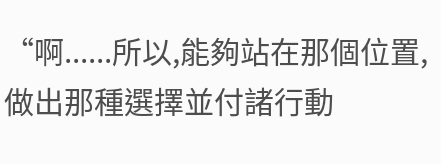“啊......所以,能夠站在那個位置,做出那種選擇並付諸行動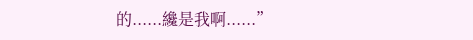的......纔是我啊......”